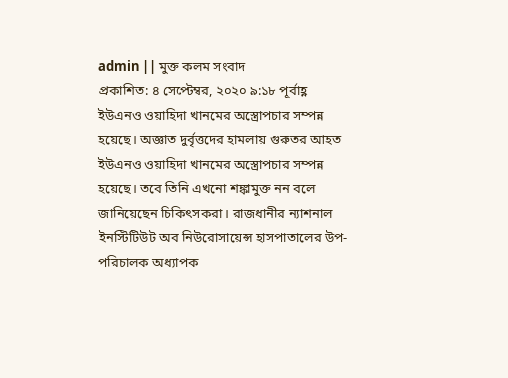admin || মুক্ত কলম সংবাদ
প্রকাশিত: ৪ সেপ্টেম্বর, ২০২০ ৯:১৮ পূর্বাহ্ণ
ইউএনও ওয়াহিদা খানমের অস্ত্রোপচার সম্পন্ন হয়েছে। অজ্ঞাত দুর্বৃত্তদের হামলায় গুরুতর আহত ইউএনও ওয়াহিদা খানমের অস্ত্রোপচার সম্পন্ন হয়েছে। তবে তিনি এখনো শঙ্কামুক্ত নন বলে জানিয়েছেন চিকিৎসকরা। রাজধানীর ন্যাশনাল ইনস্টিটিউট অব নিউরোসায়েন্স হাসপাতালের উপ-পরিচালক অধ্যাপক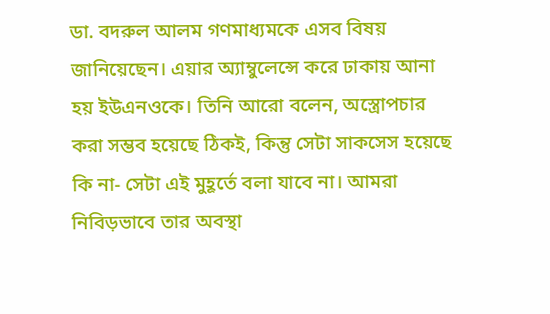ডা. বদরুল আলম গণমাধ্যমকে এসব বিষয় জানিয়েছেন। এয়ার অ্যাম্বুলেন্সে করে ঢাকায় আনা হয় ইউএনওকে। তিনি আরো বলেন, অস্ত্রোপচার করা সম্ভব হয়েছে ঠিকই, কিন্তু সেটা সাকসেস হয়েছে কি না- সেটা এই মুহূর্তে বলা যাবে না। আমরা নিবিড়ভাবে তার অবস্থা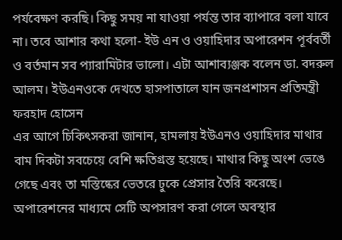পর্যবেক্ষণ করছি। কিছু সময় না যাওয়া পর্যন্ত তার ব্যাপারে বলা যাবে না। তবে আশার কথা হলো- ইউ এন ও ওয়াহিদার অপারেশন পূর্ববর্তী ও বর্তমান সব প্যারামিটার ভালো। এটা আশাব্যঞ্জক বলেন ডা. বদরুল আলম। ইউএনওকে দেখতে হাসপাতালে যান জনপ্রশাসন প্রতিমন্ত্রী ফরহাদ হোসেন
এর আগে চিকিৎসকরা জানান, হামলায় ইউএনও ওয়াহিদার মাথার বাম দিকটা সবচেয়ে বেশি ক্ষতিগ্রস্ত হয়েছে। মাথার কিছু অংশ ভেঙে গেছে এবং তা মস্তিষ্কের ভেতরে ঢুকে প্রেসার তৈরি করেছে। অপারেশনের মাধ্যমে সেটি অপসারণ করা গেলে অবস্থার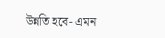উন্নতি হবে- এমন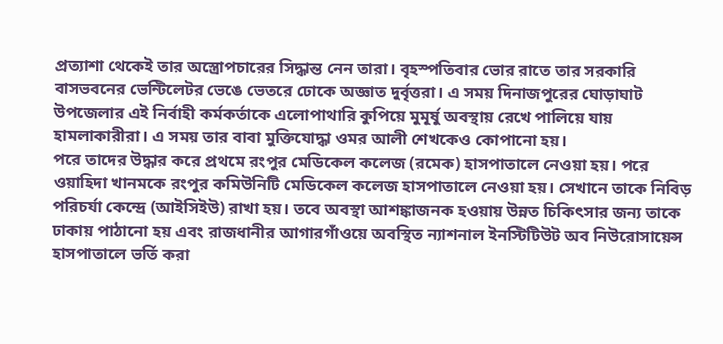প্রত্যাশা থেকেই তার অস্ত্রোপচারের সিদ্ধান্ত নেন তারা। বৃহস্পতিবার ভোর রাতে তার সরকারি বাসভবনের ভেন্টিলেটর ভেঙে ভেতরে ঢোকে অজ্ঞাত দুর্বৃত্তরা। এ সময় দিনাজপুরের ঘোড়াঘাট উপজেলার এই নির্বাহী কর্মকর্তাকে এলোপাথারি কুপিয়ে মুমূর্ষু অবস্থায় রেখে পালিয়ে যায় হামলাকারীরা। এ সময় তার বাবা মুক্তিযোদ্ধা ওমর আলী শেখকেও কোপানো হয়।
পরে তাদের উদ্ধার করে প্রথমে রংপুর মেডিকেল কলেজ (রমেক) হাসপাতালে নেওয়া হয়। পরে ওয়াহিদা খানমকে রংপুর কমিউনিটি মেডিকেল কলেজ হাসপাতালে নেওয়া হয়। সেখানে তাকে নিবিড় পরিচর্যা কেন্দ্রে (আইসিইউ) রাখা হয়। তবে অবস্থা আশঙ্কাজনক হওয়ায় উন্নত চিকিৎসার জন্য তাকে ঢাকায় পাঠানো হয় এবং রাজধানীর আগারগাঁওয়ে অবস্থিত ন্যাশনাল ইনস্টিটিউট অব নিউরোসায়েন্স হাসপাতালে ভর্তি করা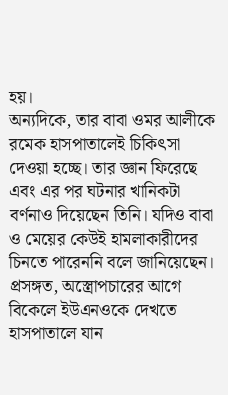হয়।
অন্যদিকে, তার বাবা ওমর আলীকে রমেক হাসপাতালেই চিকিৎসা দেওয়া হচ্ছে। তার জ্ঞান ফিরেছে এবং এর পর ঘটনার খানিকটা বর্ণনাও দিয়েছেন তিনি। যদিও বাবা ও মেয়ের কেউই হামলাকারীদের চিনতে পারেননি বলে জানিয়েছেন। প্রসঙ্গত, অস্ত্রোপচারের আগে বিকেলে ইউএনওকে দেখতে হাসপাতালে যান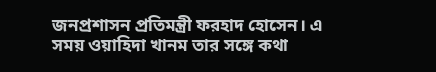জনপ্রশাসন প্রতিমন্ত্রী ফরহাদ হোসেন। এ সময় ওয়াহিদা খানম তার সঙ্গে কথা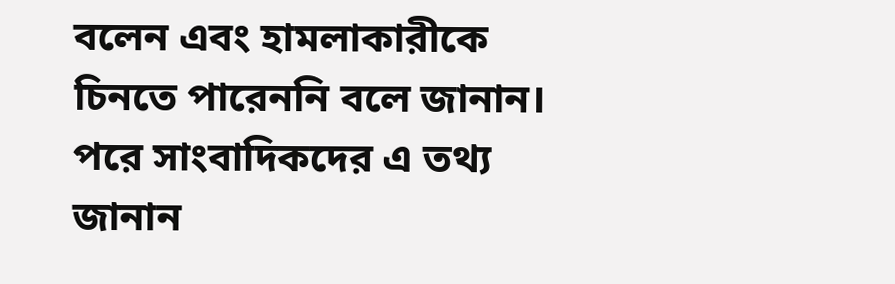বলেন এবং হামলাকারীকে চিনতে পারেননি বলে জানান। পরে সাংবাদিকদের এ তথ্য জানান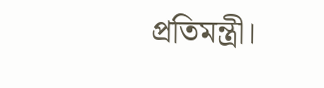প্রতিমন্ত্রী।